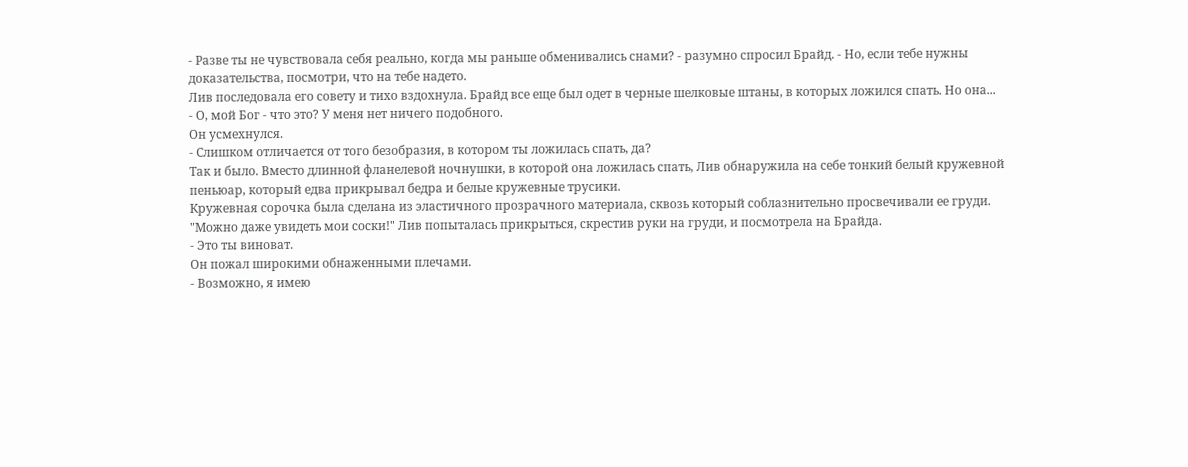- Разве ты не чувствовала себя реально, когда мы раньше обменивались снами? - разумно спросил Брайд. - Но, если тебе нужны доказательства, посмотри, что на тебе надето.
Лив последовала его совету и тихо вздохнула. Брайд все еще был одет в черные шелковые штаны, в которых ложился спать. Но она...
- О, мой Бог - что это? У меня нет ничего подобного.
Он усмехнулся.
- Слишком отличается от того безобразия, в котором ты ложилась спать, да?
Так и было. Вместо длинной фланелевой ночнушки, в которой она ложилась спать, Лив обнаружила на себе тонкий белый кружевной пеньюар, который едва прикрывал бедра и белые кружевные трусики.
Кружевная сорочка была сделана из эластичного прозрачного материала, сквозь который соблазнительно просвечивали ее груди. "Можно даже увидеть мои соски!" Лив попыталась прикрыться, скрестив руки на груди, и посмотрела на Брайда.
- Это ты виноват.
Он пожал широкими обнаженными плечами.
- Возможно, я имею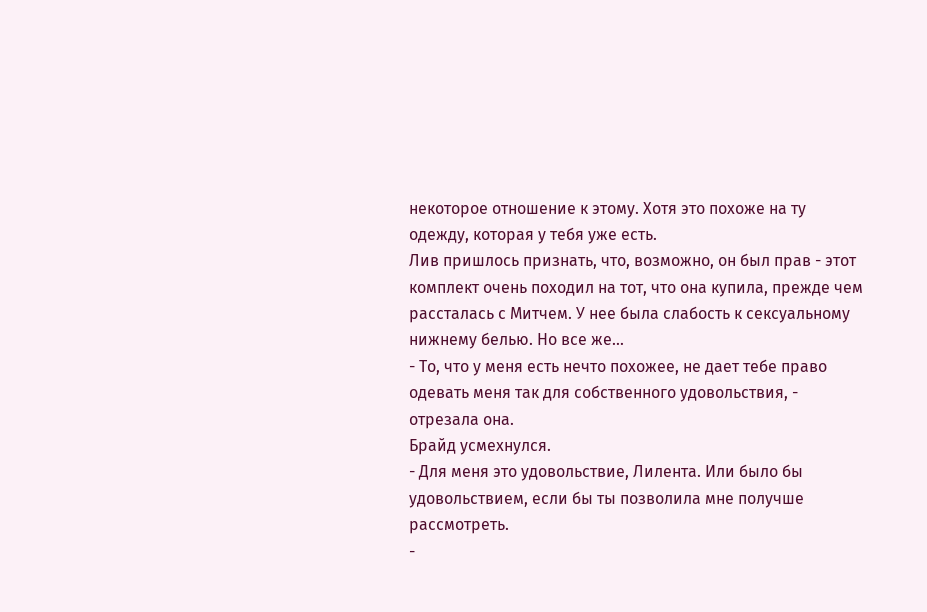некоторое отношение к этому. Хотя это похоже на ту одежду, которая у тебя уже есть.
Лив пришлось признать, что, возможно, он был прав - этот комплект очень походил на тот, что она купила, прежде чем рассталась с Митчем. У нее была слабость к сексуальному нижнему белью. Но все же...
- То, что у меня есть нечто похожее, не дает тебе право одевать меня так для собственного удовольствия, - отрезала она.
Брайд усмехнулся.
- Для меня это удовольствие, Лилента. Или было бы удовольствием, если бы ты позволила мне получше рассмотреть.
-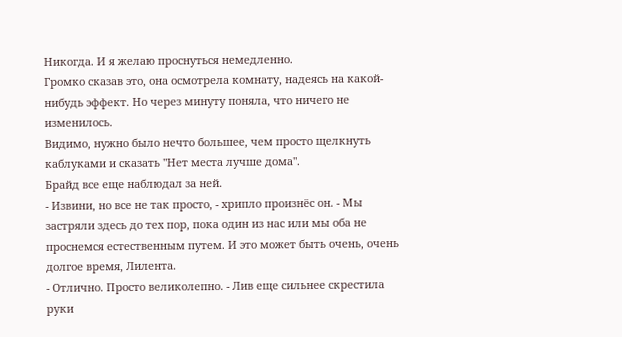Никогда. И я желаю проснуться немедленно.
Громко сказав это, она осмотрела комнату, надеясь на какой-нибудь эффект. Но через минуту поняла, что ничего не изменилось.
Видимо, нужно было нечто большее, чем просто щелкнуть каблуками и сказать "Нет места лучше дома".
Брайд все еще наблюдал за ней.
- Извини, но все не так просто, - хрипло произнёс он. - Мы застряли здесь до тех пор, пока один из нас или мы оба не проснемся естественным путем. И это может быть очень, очень долгое время, Лилента.
- Отлично. Просто великолепно. - Лив еще сильнее скрестила руки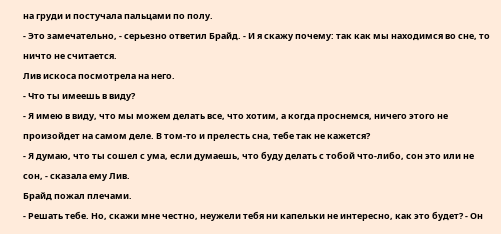на груди и постучала пальцами по полу.
- Это замечательно, - серьезно ответил Брайд. - И я скажу почему: так как мы находимся во сне, то ничто не считается.
Лив искоса посмотрела на него.
- Что ты имеешь в виду?
- Я имею в виду, что мы можем делать все, что хотим, а когда проснемся, ничего этого не произойдет на самом деле. В том-то и прелесть сна, тебе так не кажется?
- Я думаю, что ты сошел с ума, если думаешь, что буду делать с тобой что-либо, сон это или не сон, - сказала ему Лив.
Брайд пожал плечами.
- Решать тебе. Но, скажи мне честно, неужели тебя ни капельки не интересно, как это будет? - Он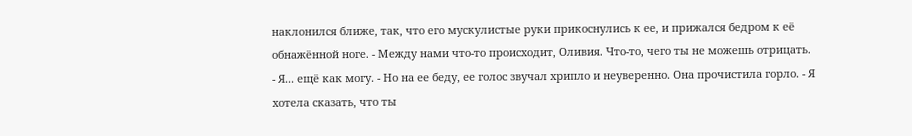наклонился ближе, так, что его мускулистые руки прикоснулись к ее, и прижался бедром к её обнажённой ноге. - Между нами что-то происходит, Оливия. Что-то, чего ты не можешь отрицать.
- Я... ещё как могу. - Но на ее беду, ее голос звучал хрипло и неуверенно. Она прочистила горло. - Я хотела сказать, что ты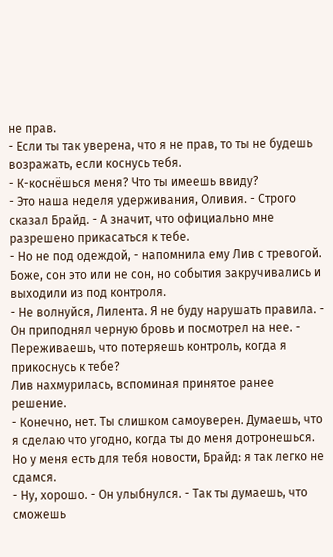не прав.
- Если ты так уверена, что я не прав, то ты не будешь возражать, если коснусь тебя.
- К-коснёшься меня? Что ты имеешь ввиду?
- Это наша неделя удерживания, Оливия. - Строго сказал Брайд. - А значит, что официально мне разрешено прикасаться к тебе.
- Но не под одеждой, - напомнила ему Лив с тревогой. Боже, сон это или не сон, но события закручивались и выходили из под контроля.
- Не волнуйся, Лилента. Я не буду нарушать правила. - Он приподнял черную бровь и посмотрел на нее. - Переживаешь, что потеряешь контроль, когда я прикоснусь к тебе?
Лив нахмурилась, вспоминая принятое ранее решение.
- Конечно, нет. Ты слишком самоуверен. Думаешь, что я сделаю что угодно, когда ты до меня дотронешься. Но у меня есть для тебя новости, Брайд: я так легко не сдамся.
- Ну, хорошо. - Он улыбнулся. - Так ты думаешь, что сможешь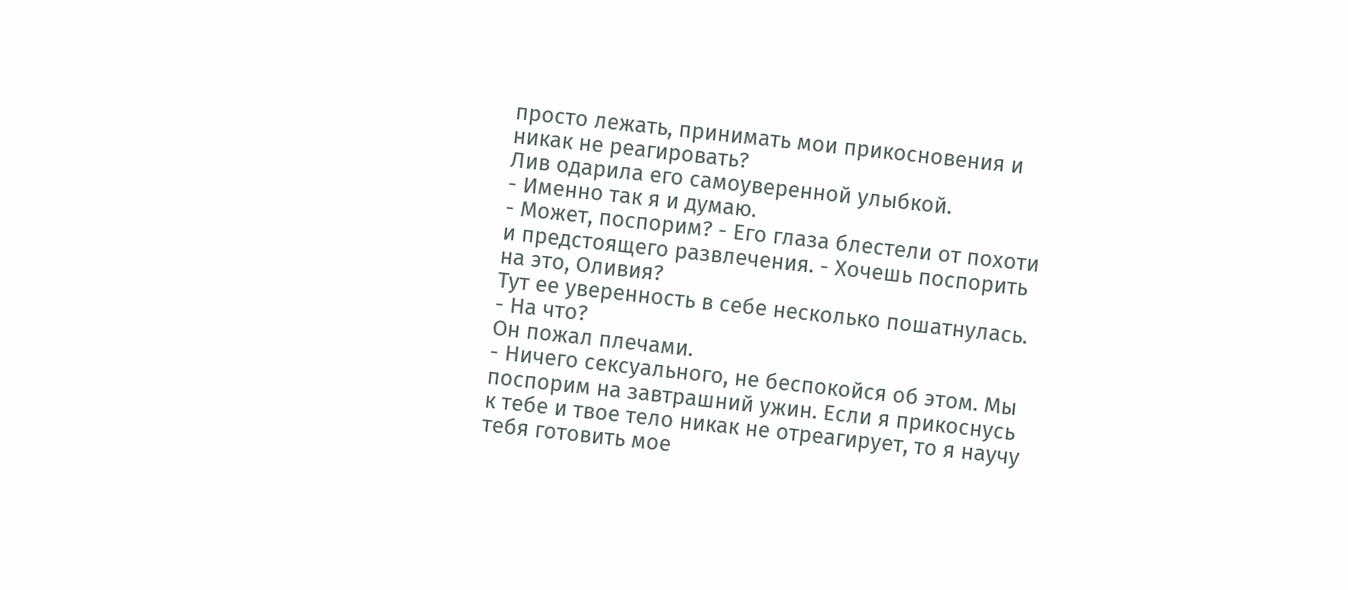просто лежать, принимать мои прикосновения и никак не реагировать?
Лив одарила его самоуверенной улыбкой.
- Именно так я и думаю.
- Может, поспорим? - Его глаза блестели от похоти и предстоящего развлечения. - Хочешь поспорить на это, Оливия?
Тут ее уверенность в себе несколько пошатнулась.
- На что?
Он пожал плечами.
- Ничего сексуального, не беспокойся об этом. Мы поспорим на завтрашний ужин. Если я прикоснусь к тебе и твое тело никак не отреагирует, то я научу тебя готовить мое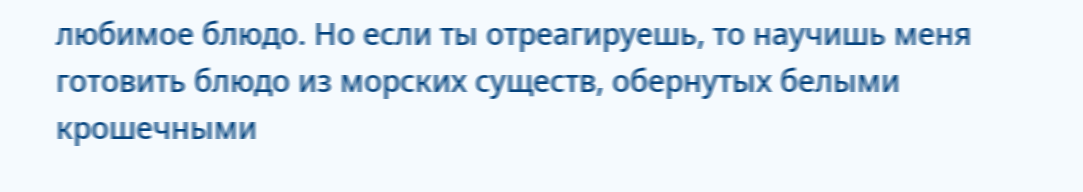любимое блюдо. Но если ты отреагируешь, то научишь меня готовить блюдо из морских существ, обернутых белыми крошечными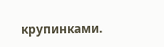крупинками.